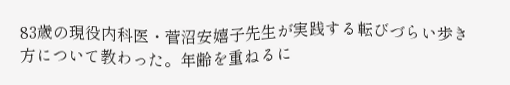83歳の現役内科医・菅沼安嬉子先生が実践する転びづらい歩き方について教わった。年齢を重ねるに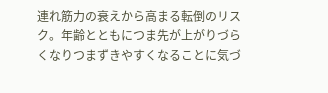連れ筋力の衰えから高まる転倒のリスク。年齢とともにつま先が上がりづらくなりつまずきやすくなることに気づ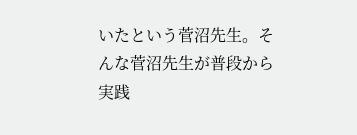いたという菅沼先生。そんな菅沼先生が普段から実践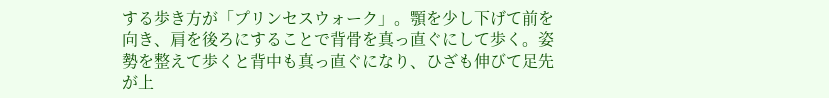する歩き方が「プリンセスウォーク」。顎を少し下げて前を向き、肩を後ろにすることで背骨を真っ直ぐにして歩く。姿勢を整えて歩くと背中も真っ直ぐになり、ひざも伸びて足先が上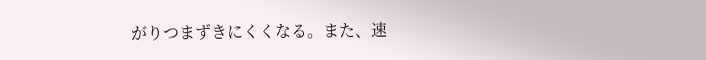がりつまずきにくくなる。また、速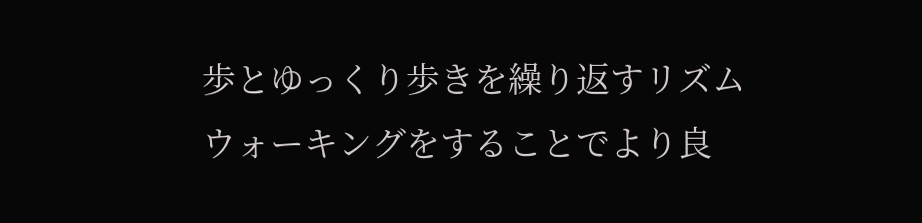歩とゆっくり歩きを繰り返すリズムウォーキングをすることでより良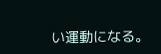い運動になる。